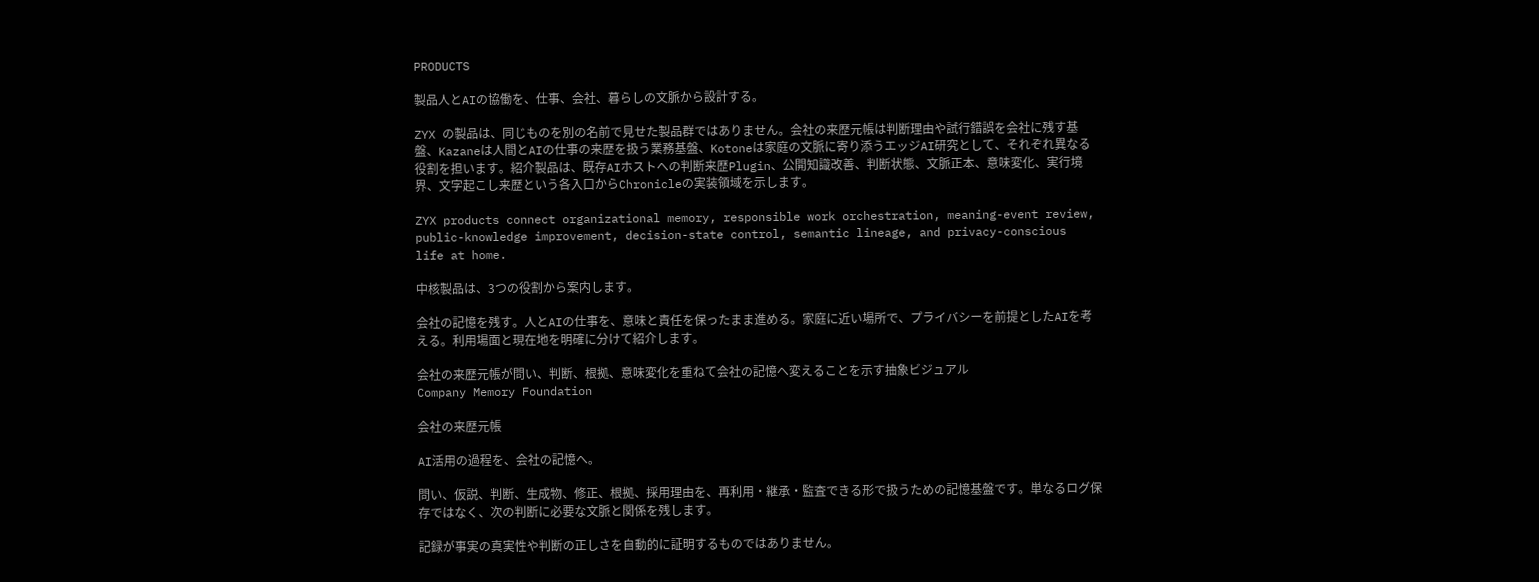PRODUCTS

製品人とAIの協働を、仕事、会社、暮らしの文脈から設計する。

ZYX の製品は、同じものを別の名前で見せた製品群ではありません。会社の来歴元帳は判断理由や試行錯誤を会社に残す基盤、Kazaneは人間とAIの仕事の来歴を扱う業務基盤、Kotoneは家庭の文脈に寄り添うエッジAI研究として、それぞれ異なる役割を担います。紹介製品は、既存AIホストへの判断来歴Plugin、公開知識改善、判断状態、文脈正本、意味変化、実行境界、文字起こし来歴という各入口からChronicleの実装領域を示します。

ZYX products connect organizational memory, responsible work orchestration, meaning-event review, public-knowledge improvement, decision-state control, semantic lineage, and privacy-conscious life at home.

中核製品は、3つの役割から案内します。

会社の記憶を残す。人とAIの仕事を、意味と責任を保ったまま進める。家庭に近い場所で、プライバシーを前提としたAIを考える。利用場面と現在地を明確に分けて紹介します。

会社の来歴元帳が問い、判断、根拠、意味変化を重ねて会社の記憶へ変えることを示す抽象ビジュアル
Company Memory Foundation

会社の来歴元帳

AI活用の過程を、会社の記憶へ。

問い、仮説、判断、生成物、修正、根拠、採用理由を、再利用・継承・監査できる形で扱うための記憶基盤です。単なるログ保存ではなく、次の判断に必要な文脈と関係を残します。

記録が事実の真実性や判断の正しさを自動的に証明するものではありません。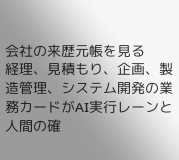会社の来歴元帳を見る
経理、見積もり、企画、製造管理、システム開発の業務カードがAI実行レーンと人間の確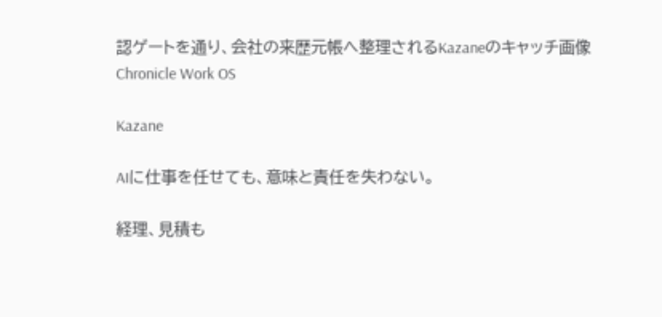認ゲートを通り、会社の来歴元帳へ整理されるKazaneのキャッチ画像
Chronicle Work OS

Kazane

AIに仕事を任せても、意味と責任を失わない。

経理、見積も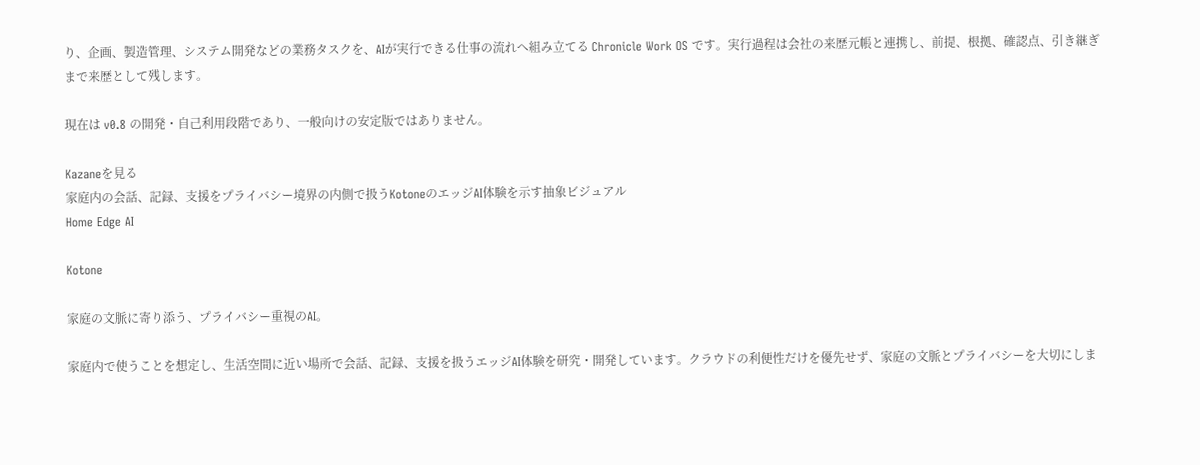り、企画、製造管理、システム開発などの業務タスクを、AIが実行できる仕事の流れへ組み立てる Chronicle Work OS です。実行過程は会社の来歴元帳と連携し、前提、根拠、確認点、引き継ぎまで来歴として残します。

現在は v0.8 の開発・自己利用段階であり、一般向けの安定版ではありません。

Kazaneを見る
家庭内の会話、記録、支援をプライバシー境界の内側で扱うKotoneのエッジAI体験を示す抽象ビジュアル
Home Edge AI

Kotone

家庭の文脈に寄り添う、プライバシー重視のAI。

家庭内で使うことを想定し、生活空間に近い場所で会話、記録、支援を扱うエッジAI体験を研究・開発しています。クラウドの利便性だけを優先せず、家庭の文脈とプライバシーを大切にしま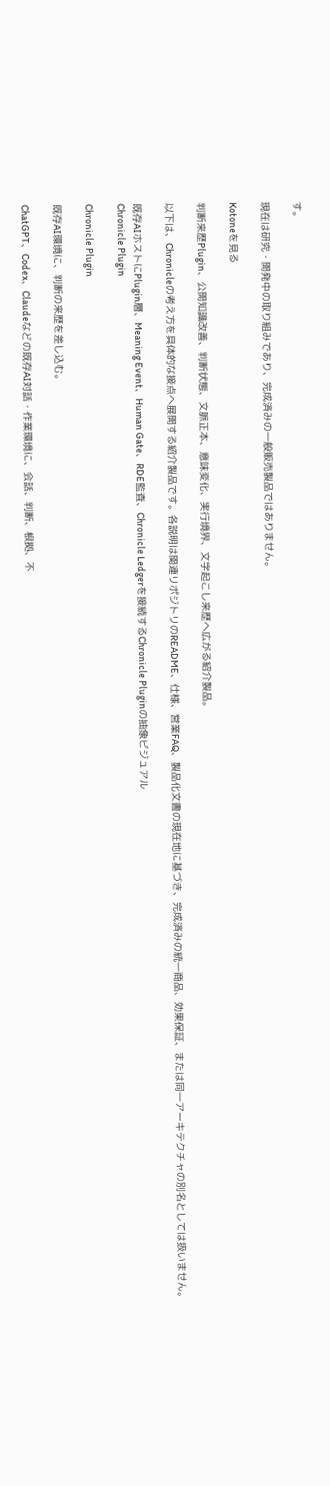す。

現在は研究・開発中の取り組みであり、完成済みの一般販売製品ではありません。

Kotoneを見る

判断来歴Plugin、公開知識改善、判断状態、文脈正本、意味変化、実行境界、文字起こし来歴へ広がる紹介製品。

以下は、Chronicleの考え方を具体的な接点へ展開する紹介製品です。各説明は関連リポジトリのREADME、仕様、営業FAQ、製品化文書の現在地に基づき、完成済みの統一商品、効果保証、または同一アーキテクチャの別名としては扱いません。

既存AIホストにPlugin層、Meaning Event、Human Gate、RDE監査、Chronicle Ledgerを接続するChronicle Pluginの抽象ビジュアル
Chronicle Plugin

Chronicle Plugin

既存AI環境に、判断の来歴を差し込む。

ChatGPT、Codex、Claudeなどの既存AI対話・作業環境に、会話、判断、根拠、不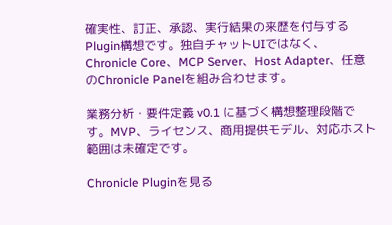確実性、訂正、承認、実行結果の来歴を付与するPlugin構想です。独自チャットUIではなく、Chronicle Core、MCP Server、Host Adapter、任意のChronicle Panelを組み合わせます。

業務分析・要件定義 v0.1 に基づく構想整理段階です。MVP、ライセンス、商用提供モデル、対応ホスト範囲は未確定です。

Chronicle Pluginを見る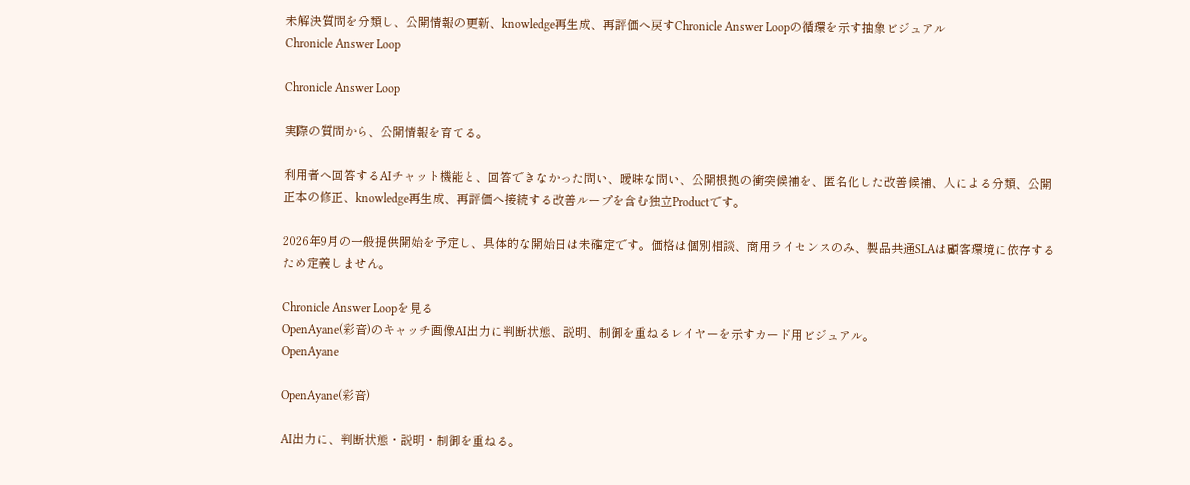未解決質問を分類し、公開情報の更新、knowledge再生成、再評価へ戻すChronicle Answer Loopの循環を示す抽象ビジュアル
Chronicle Answer Loop

Chronicle Answer Loop

実際の質問から、公開情報を育てる。

利用者へ回答するAIチャット機能と、回答できなかった問い、曖昧な問い、公開根拠の衝突候補を、匿名化した改善候補、人による分類、公開正本の修正、knowledge再生成、再評価へ接続する改善ループを含む独立Productです。

2026年9月の一般提供開始を予定し、具体的な開始日は未確定です。価格は個別相談、商用ライセンスのみ、製品共通SLAは顧客環境に依存するため定義しません。

Chronicle Answer Loopを見る
OpenAyane(彩音)のキャッチ画像AI出力に判断状態、説明、制御を重ねるレイヤーを示すカード用ビジュアル。
OpenAyane

OpenAyane(彩音)

AI出力に、判断状態・説明・制御を重ねる。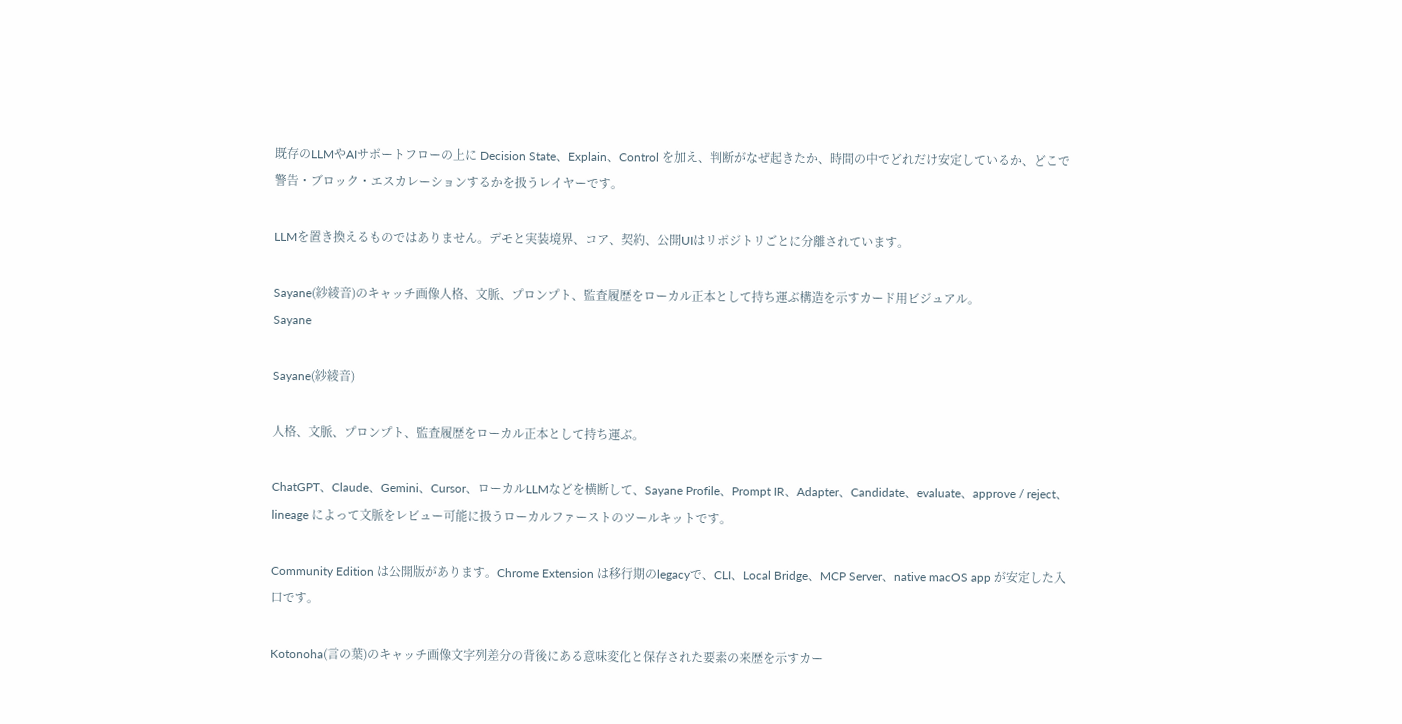既存のLLMやAIサポートフローの上に Decision State、Explain、Control を加え、判断がなぜ起きたか、時間の中でどれだけ安定しているか、どこで警告・ブロック・エスカレーションするかを扱うレイヤーです。

LLMを置き換えるものではありません。デモと実装境界、コア、契約、公開UIはリポジトリごとに分離されています。

Sayane(紗綾音)のキャッチ画像人格、文脈、プロンプト、監査履歴をローカル正本として持ち運ぶ構造を示すカード用ビジュアル。
Sayane

Sayane(紗綾音)

人格、文脈、プロンプト、監査履歴をローカル正本として持ち運ぶ。

ChatGPT、Claude、Gemini、Cursor、ローカルLLMなどを横断して、Sayane Profile、Prompt IR、Adapter、Candidate、evaluate、approve / reject、lineage によって文脈をレビュー可能に扱うローカルファーストのツールキットです。

Community Edition は公開版があります。Chrome Extension は移行期のlegacyで、CLI、Local Bridge、MCP Server、native macOS app が安定した入口です。

Kotonoha(言の葉)のキャッチ画像文字列差分の背後にある意味変化と保存された要素の来歴を示すカー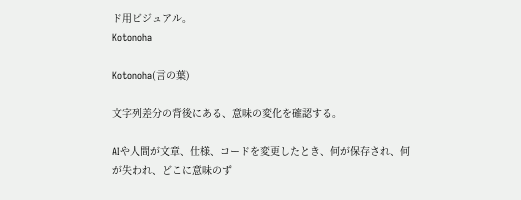ド用ビジュアル。
Kotonoha

Kotonoha(言の葉)

文字列差分の背後にある、意味の変化を確認する。

AIや人間が文章、仕様、コードを変更したとき、何が保存され、何が失われ、どこに意味のず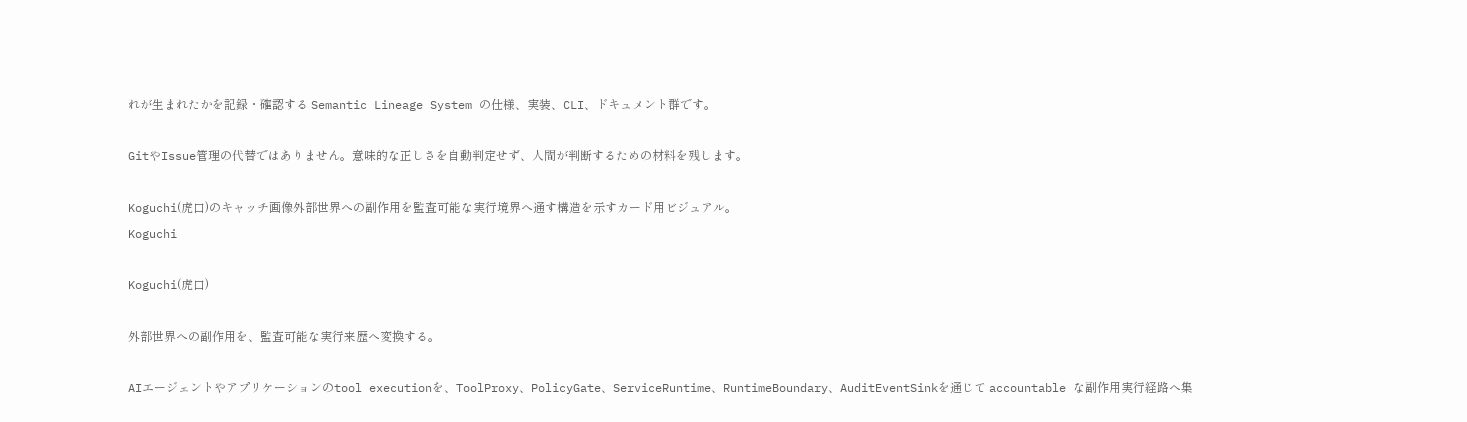れが生まれたかを記録・確認する Semantic Lineage System の仕様、実装、CLI、ドキュメント群です。

GitやIssue管理の代替ではありません。意味的な正しさを自動判定せず、人間が判断するための材料を残します。

Koguchi(虎口)のキャッチ画像外部世界への副作用を監査可能な実行境界へ通す構造を示すカード用ビジュアル。
Koguchi

Koguchi(虎口)

外部世界への副作用を、監査可能な実行来歴へ変換する。

AIエージェントやアプリケーションのtool executionを、ToolProxy、PolicyGate、ServiceRuntime、RuntimeBoundary、AuditEventSinkを通じて accountable な副作用実行経路へ集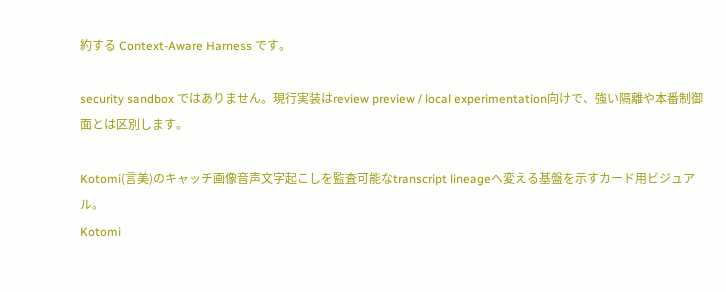約する Context-Aware Harness です。

security sandbox ではありません。現行実装はreview preview / local experimentation向けで、強い隔離や本番制御面とは区別します。

Kotomi(言美)のキャッチ画像音声文字起こしを監査可能なtranscript lineageへ変える基盤を示すカード用ビジュアル。
Kotomi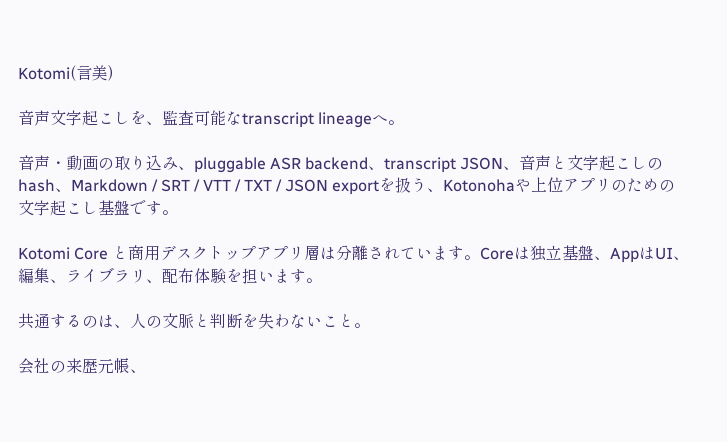Kotomi(言美)

音声文字起こしを、監査可能なtranscript lineageへ。

音声・動画の取り込み、pluggable ASR backend、transcript JSON、音声と文字起こしのhash、Markdown / SRT / VTT / TXT / JSON exportを扱う、Kotonohaや上位アプリのための文字起こし基盤です。

Kotomi Core と商用デスクトップアプリ層は分離されています。Coreは独立基盤、AppはUI、編集、ライブラリ、配布体験を担います。

共通するのは、人の文脈と判断を失わないこと。

会社の来歴元帳、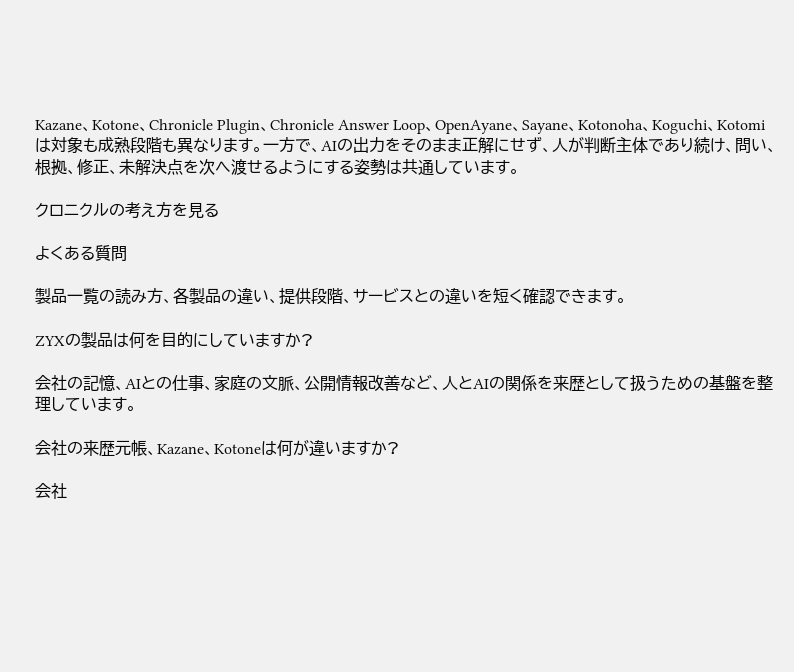Kazane、Kotone、Chronicle Plugin、Chronicle Answer Loop、OpenAyane、Sayane、Kotonoha、Koguchi、Kotomi は対象も成熟段階も異なります。一方で、AIの出力をそのまま正解にせず、人が判断主体であり続け、問い、根拠、修正、未解決点を次へ渡せるようにする姿勢は共通しています。

クロニクルの考え方を見る

よくある質問

製品一覧の読み方、各製品の違い、提供段階、サービスとの違いを短く確認できます。

ZYXの製品は何を目的にしていますか?

会社の記憶、AIとの仕事、家庭の文脈、公開情報改善など、人とAIの関係を来歴として扱うための基盤を整理しています。

会社の来歴元帳、Kazane、Kotoneは何が違いますか?

会社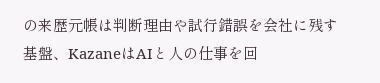の来歴元帳は判断理由や試行錯誤を会社に残す基盤、KazaneはAIと人の仕事を回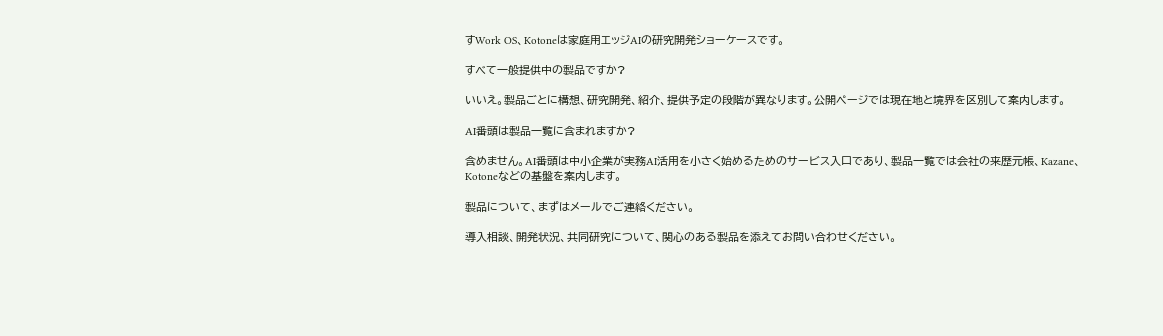すWork OS、Kotoneは家庭用エッジAIの研究開発ショーケースです。

すべて一般提供中の製品ですか?

いいえ。製品ごとに構想、研究開発、紹介、提供予定の段階が異なります。公開ページでは現在地と境界を区別して案内します。

AI番頭は製品一覧に含まれますか?

含めません。AI番頭は中小企業が実務AI活用を小さく始めるためのサービス入口であり、製品一覧では会社の来歴元帳、Kazane、Kotoneなどの基盤を案内します。

製品について、まずはメールでご連絡ください。

導入相談、開発状況、共同研究について、関心のある製品を添えてお問い合わせください。